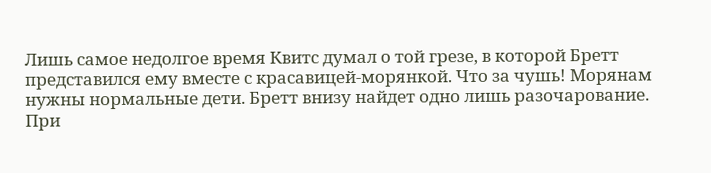Лишь самое недолгое время Квитс думал о той грезе, в которой Бретт представился ему вместе с красавицей-морянкой. Что за чушь! Морянам нужны нормальные дети. Бретт внизу найдет одно лишь разочарование. При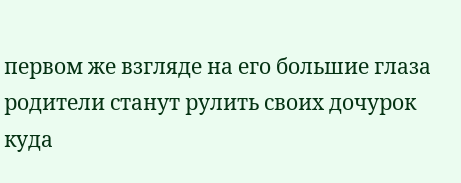первом же взгляде на его большие глаза родители станут рулить своих дочурок куда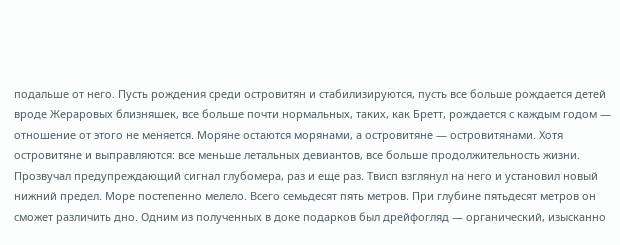подальше от него. Пусть рождения среди островитян и стабилизируются, пусть все больше рождается детей вроде Жераровых близняшек, все больше почти нормальных, таких, как Бретт, рождается с каждым годом — отношение от этого не меняется. Моряне остаются морянами, а островитяне — островитянами. Хотя островитяне и выправляются: все меньше летальных девиантов, все больше продолжительность жизни.
Прозвучал предупреждающий сигнал глубомера, раз и еще раз. Твисп взглянул на него и установил новый нижний предел. Море постепенно мелело. Всего семьдесят пять метров. При глубине пятьдесят метров он сможет различить дно. Одним из полученных в доке подарков был дрейфогляд — органический, изысканно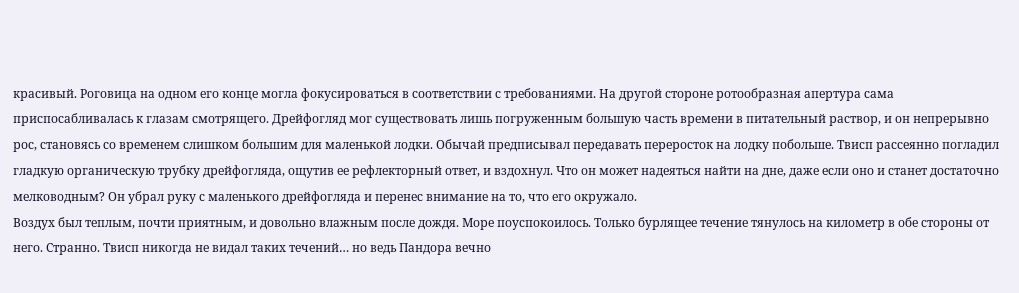красивый. Роговица на одном его конце могла фокусироваться в соответствии с требованиями. На другой стороне ротообразная апертура сама приспосабливалась к глазам смотрящего. Дрейфогляд мог существовать лишь погруженным большую часть времени в питательный раствор, и он непрерывно рос, становясь со временем слишком большим для маленькой лодки. Обычай предписывал передавать переросток на лодку побольше. Твисп рассеянно погладил гладкую органическую трубку дрейфогляда, ощутив ее рефлекторный ответ, и вздохнул. Что он может надеяться найти на дне, даже если оно и станет достаточно мелководным? Он убрал руку с маленького дрейфогляда и перенес внимание на то, что его окружало.
Воздух был теплым, почти приятным, и довольно влажным после дождя. Море поуспокоилось. Только бурлящее течение тянулось на километр в обе стороны от него. Странно. Твисп никогда не видал таких течений… но ведь Пандора вечно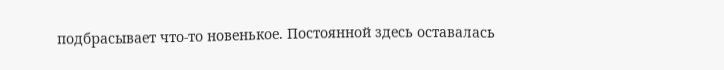подбрасывает что-то новенькое. Постоянной здесь оставалась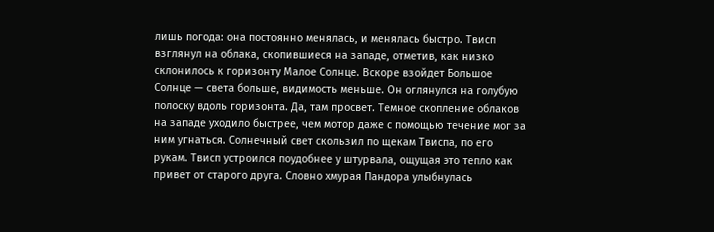лишь погода: она постоянно менялась, и менялась быстро. Твисп взглянул на облака, скопившиеся на западе, отметив, как низко склонилось к горизонту Малое Солнце. Вскоре взойдет Большое Солнце — света больше, видимость меньше. Он оглянулся на голубую полоску вдоль горизонта. Да, там просвет. Темное скопление облаков на западе уходило быстрее, чем мотор даже с помощью течение мог за ним угнаться. Солнечный свет скользил по щекам Твиспа, по его рукам. Твисп устроился поудобнее у штурвала, ощущая это тепло как привет от старого друга. Словно хмурая Пандора улыбнулась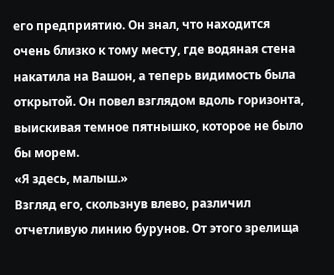его предприятию. Он знал, что находится очень близко к тому месту, где водяная стена накатила на Вашон, а теперь видимость была открытой. Он повел взглядом вдоль горизонта, выискивая темное пятнышко, которое не было бы морем.
«Я здесь, малыш.»
Взгляд его, скользнув влево, различил отчетливую линию бурунов. От этого зрелища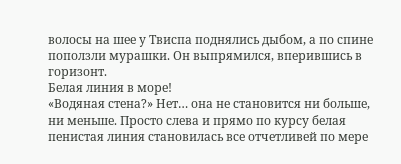волосы на шее у Твиспа поднялись дыбом, а по спине поползли мурашки. Он выпрямился, вперившись в горизонт.
Белая линия в море!
«Водяная стена?» Нет… она не становится ни больше, ни меньше. Просто слева и прямо по курсу белая пенистая линия становилась все отчетливей по мере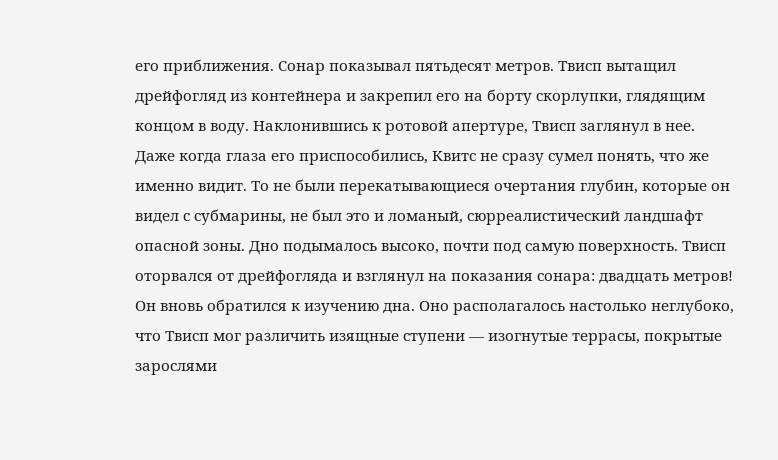его приближения. Сонар показывал пятьдесят метров. Твисп вытащил дрейфогляд из контейнера и закрепил его на борту скорлупки, глядящим концом в воду. Наклонившись к ротовой апертуре, Твисп заглянул в нее.
Даже когда глаза его приспособились, Квитс не сразу сумел понять, что же именно видит. То не были перекатывающиеся очертания глубин, которые он видел с субмарины, не был это и ломаный, сюрреалистический ландшафт опасной зоны. Дно подымалось высоко, почти под самую поверхность. Твисп оторвался от дрейфогляда и взглянул на показания сонара: двадцать метров!
Он вновь обратился к изучению дна. Оно располагалось настолько неглубоко, что Твисп мог различить изящные ступени — изогнутые террасы, покрытые зарослями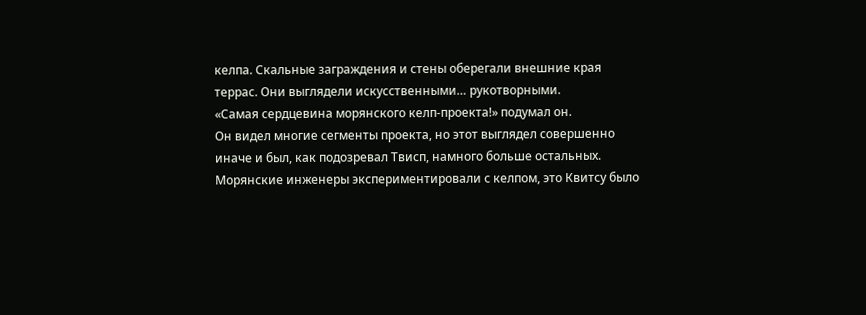келпа. Скальные заграждения и стены оберегали внешние края террас. Они выглядели искусственными… рукотворными.
«Самая сердцевина морянского келп-проекта!» подумал он.
Он видел многие сегменты проекта, но этот выглядел совершенно иначе и был, как подозревал Твисп, намного больше остальных. Морянские инженеры экспериментировали с келпом, это Квитсу было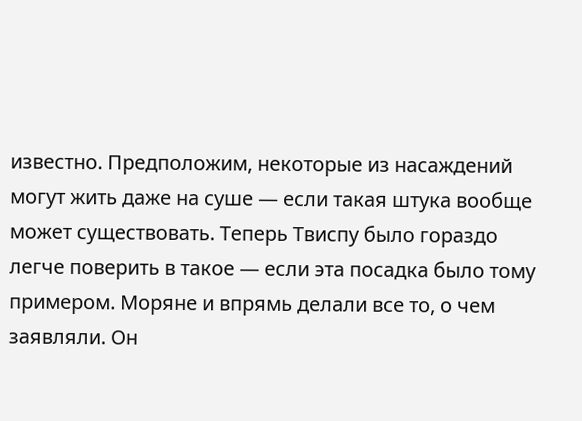известно. Предположим, некоторые из насаждений могут жить даже на суше — если такая штука вообще может существовать. Теперь Твиспу было гораздо легче поверить в такое — если эта посадка было тому примером. Моряне и впрямь делали все то, о чем заявляли. Он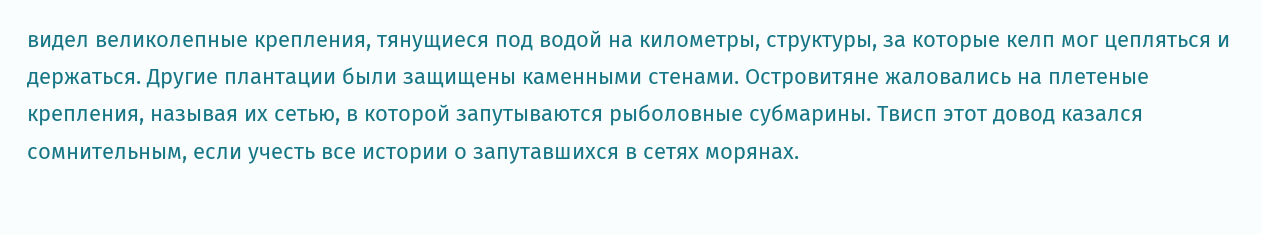видел великолепные крепления, тянущиеся под водой на километры, структуры, за которые келп мог цепляться и держаться. Другие плантации были защищены каменными стенами. Островитяне жаловались на плетеные крепления, называя их сетью, в которой запутываются рыболовные субмарины. Твисп этот довод казался сомнительным, если учесть все истории о запутавшихся в сетях морянах.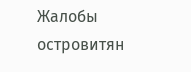Жалобы островитян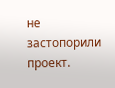не застопорили проект.